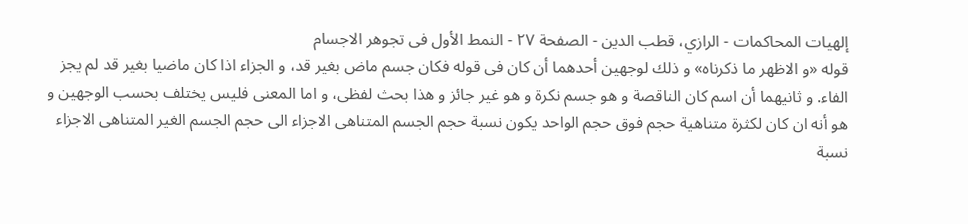إلهيات المحاكمات - الرازي، قطب الدين - الصفحة ٢٧ - النمط الأول فى تجوهر الاجسام
قوله «و الاظهر ما ذكرناه» و ذلك لوجهين أحدهما أن كان فى قوله فكان جسم ماض بغير قد، و الجزاء اذا كان ماضيا بغير قد لم يجز الفاء. و ثانيهما أن اسم كان الناقصة و هو جسم نكرة و هو غير جائز و هذا بحث لفظى، و اما المعنى فليس يختلف بحسب الوجهين و هو أنه ان كان لكثرة متناهية حجم فوق حجم الواحد يكون نسبة حجم الجسم المتناهى الاجزاء الى حجم الجسم الغير المتناهى الاجزاء نسبة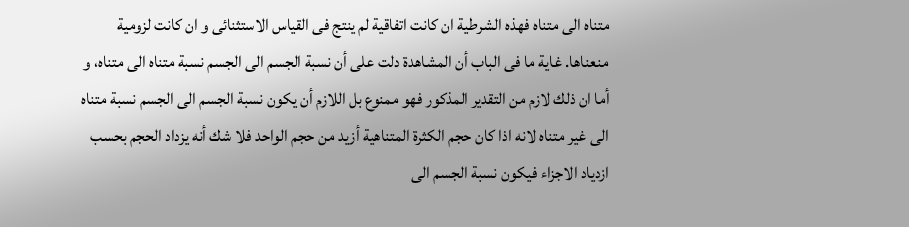متناه الى متناه فهذه الشرطية ان كانت اتفاقية لم ينتج فى القياس الاستثنائى و ان كانت لزومية منعناها. غاية ما فى الباب أن المشاهدة دلت على أن نسبة الجسم الى الجسم نسبة متناه الى متناه، و أما ان ذلك لازم من التقدير المذكور فهو ممنوع بل اللازم أن يكون نسبة الجسم الى الجسم نسبة متناه الى غير متناه لانه اذا كان حجم الكثرة المتناهية أزيد من حجم الواحد فلا شك أنه يزداد الحجم بحسب ازدياد الاجزاء فيكون نسبة الجسم الى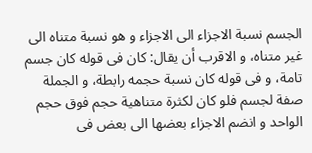الجسم نسبة الاجزاء الى الاجزاء و هو نسبة متناه الى غير متناه، و الاقرب أن يقال: كان فى قوله كان جسم تامة، و فى قوله كان نسبة حجمه رابطة، و الجملة صفة لجسم فلو كان لكثرة متناهية حجم فوق حجم الواحد و انضم الاجزاء بعضها الى بعض فى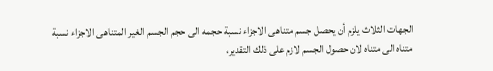الجهات الثلاث يلزم أن يحصل جسم متناهى الاجزاء نسبة حجمه الى حجم الجسم الغير المتناهى الاجزاء نسبة متناه الى متناه لان حصول الجسم لازم على ذلك التقدير،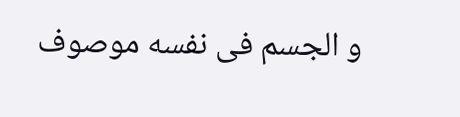و الجسم فى نفسه موصوف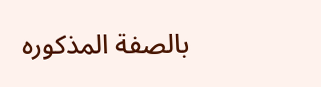بالصفة المذكوره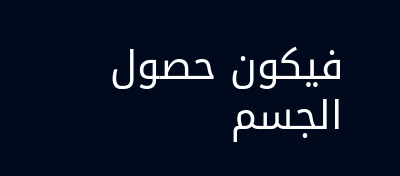فيكون حصول الجسم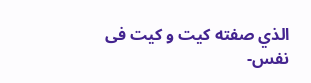الذي صفته كيت و كيت فى نفس-